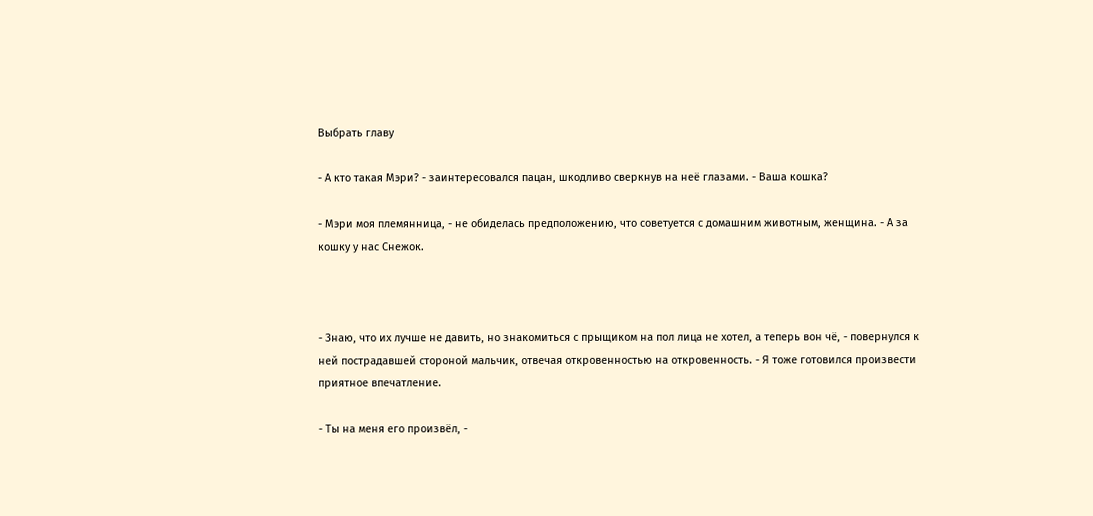Выбрать главу

- А кто такая Мэри? - заинтересовался пацан, шкодливо сверкнув на неё глазами. - Ваша кошка?

- Мэри моя племянница, - не обиделась предположению, что советуется с домашним животным, женщина. - А за кошку у нас Снежок.



- Знаю, что их лучше не давить, но знакомиться с прыщиком на пол лица не хотел, а теперь вон чё, - повернулся к ней пострадавшей стороной мальчик, отвечая откровенностью на откровенность. - Я тоже готовился произвести приятное впечатление.

- Ты на меня его произвёл, -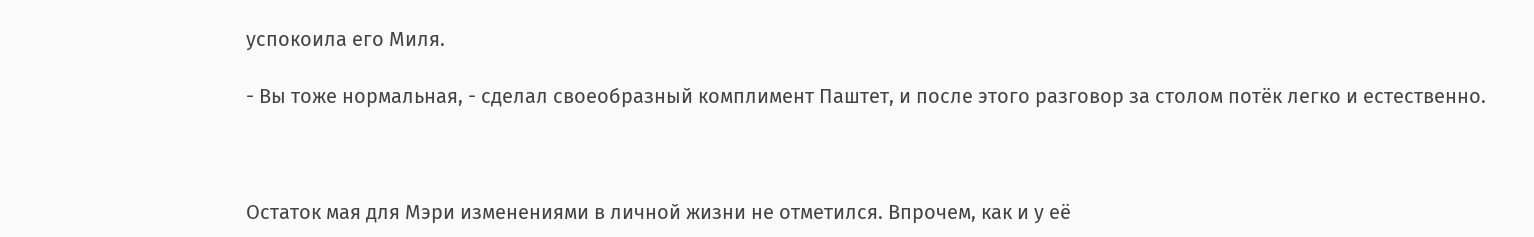успокоила его Миля.

- Вы тоже нормальная, - сделал своеобразный комплимент Паштет, и после этого разговор за столом потёк легко и естественно.



Остаток мая для Мэри изменениями в личной жизни не отметился. Впрочем, как и у её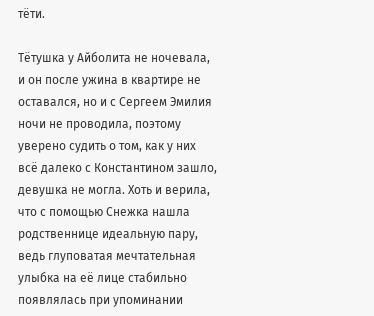тёти.

Тётушка у Айболита не ночевала, и он после ужина в квартире не оставался, но и с Сергеем Эмилия ночи не проводила, поэтому уверено судить о том, как у них всё далеко с Константином зашло, девушка не могла. Хоть и верила, что с помощью Снежка нашла родственнице идеальную пару, ведь глуповатая мечтательная улыбка на её лице стабильно появлялась при упоминании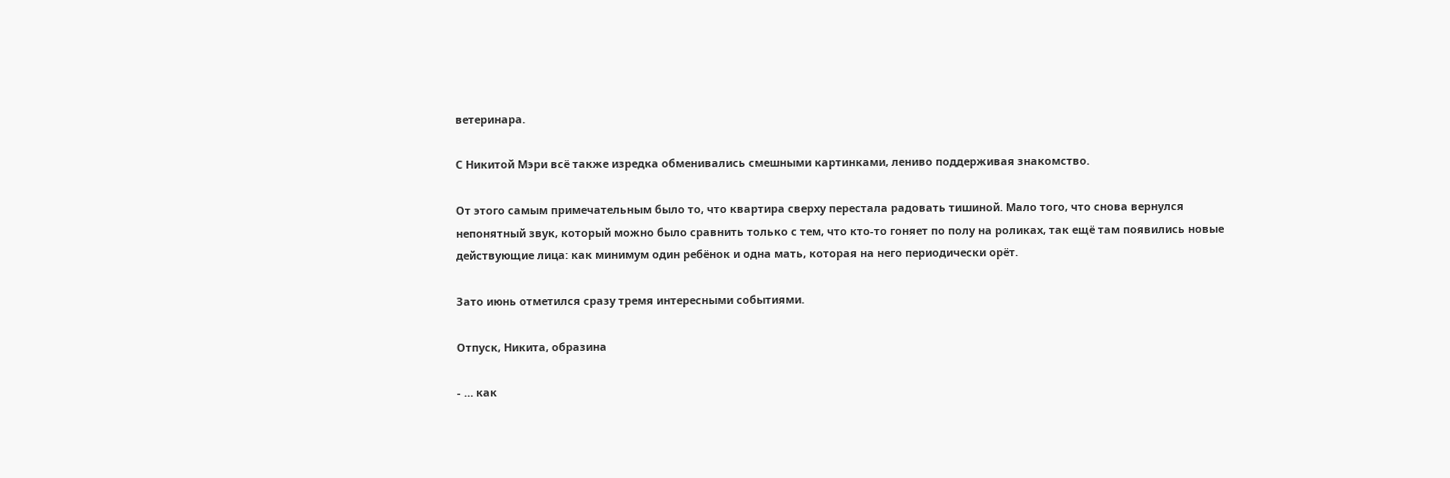ветеринара.

С Никитой Мэри всё также изредка обменивались смешными картинками, лениво поддерживая знакомство.

От этого самым примечательным было то, что квартира сверху перестала радовать тишиной. Мало того, что снова вернулся непонятный звук, который можно было сравнить только с тем, что кто-то гоняет по полу на роликах, так ещё там появились новые действующие лица: как минимум один ребёнок и одна мать, которая на него периодически орёт.

Зато июнь отметился сразу тремя интересными событиями.

Отпуск, Никита, образина

- … как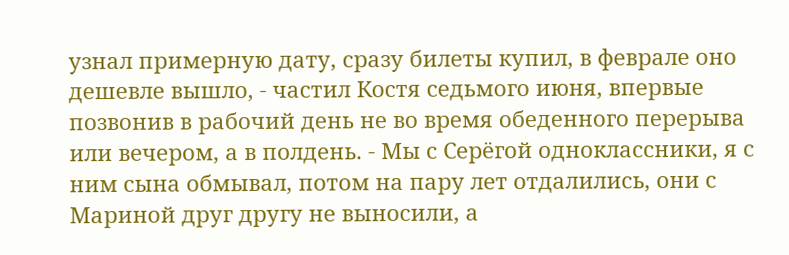узнал примерную дату, сразу билеты купил, в феврале оно дешевле вышло, - частил Костя седьмого июня, впервые позвонив в рабочий день не во время обеденного перерыва или вечером, а в полдень. - Мы с Серёгой одноклассники, я с ним сына обмывал, потом на пару лет отдалились, они с Мариной друг другу не выносили, а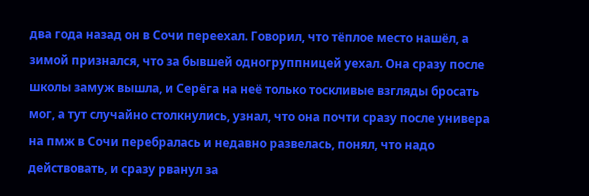два года назад он в Сочи переехал. Говорил, что тёплое место нашёл, а зимой признался, что за бывшей одногруппницей уехал. Она сразу после школы замуж вышла, и Серёга на неё только тоскливые взгляды бросать мог, а тут случайно столкнулись, узнал, что она почти сразу после универа на пмж в Сочи перебралась и недавно развелась, понял, что надо действовать, и сразу рванул за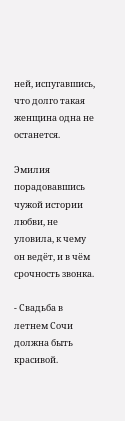ней, испугавшись, что долго такая женщина одна не останется.

Эмилия порадовавшись чужой истории любви, не уловила, к чему он ведёт, и в чём срочность звонка.

- Свадьба в летнем Сочи должна быть красивой.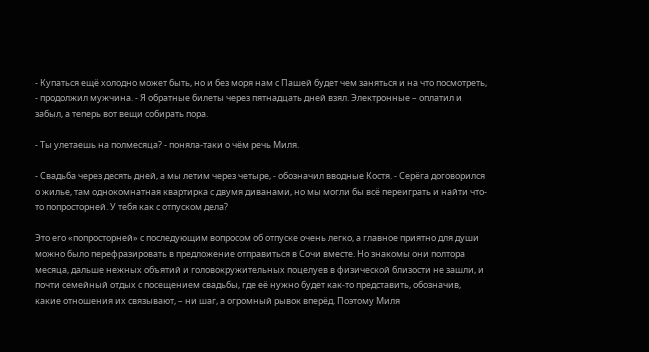- Купаться ещё холодно может быть, но и без моря нам с Пашей будет чем заняться и на что посмотреть, - продолжил мужчина. - Я обратные билеты через пятнадцать дней взял. Электронные – оплатил и забыл, а теперь вот вещи собирать пора.

- Ты улетаешь на полмесяца? - поняла-таки о чём речь Миля.

- Свадьба через десять дней, а мы летим через четыре, - обозначил вводные Костя. - Серёга договорился о жилье, там однокомнатная квартирка с двумя диванами, но мы могли бы всё переиграть и найти что-то попросторней. У тебя как с отпуском дела?

Это его «попросторней» с последующим вопросом об отпуске очень легко, а главное приятно для души можно было перефразировать в предложение отправиться в Сочи вместе. Но знакомы они полтора месяца, дальше нежных объятий и головокружительных поцелуев в физической близости не зашли, и почти семейный отдых с посещением свадьбы, где её нужно будет как-то представить, обозначив, какие отношения их связывают, – ни шаг, а огромный рывок вперёд. Поэтому Миля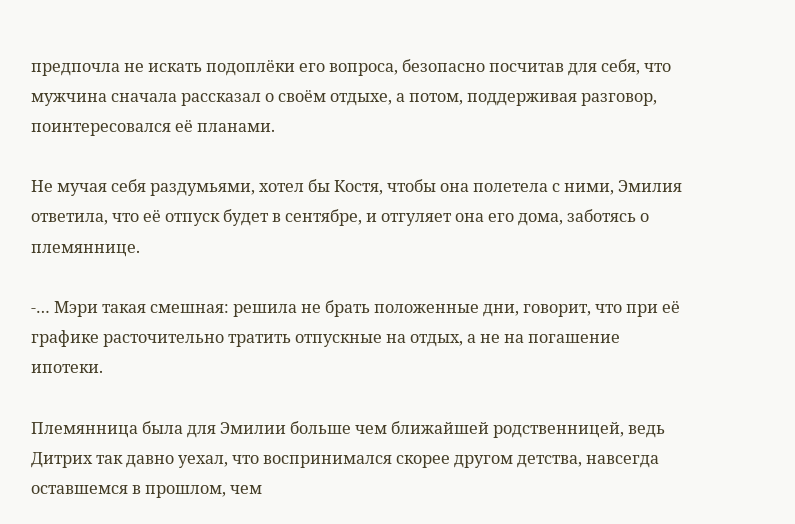предпочла не искать подоплёки его вопроса, безопасно посчитав для себя, что мужчина сначала рассказал о своём отдыхе, а потом, поддерживая разговор, поинтересовался её планами.

Не мучая себя раздумьями, хотел бы Костя, чтобы она полетела с ними, Эмилия ответила, что её отпуск будет в сентябре, и отгуляет она его дома, заботясь о племяннице.

-… Мэри такая смешная: решила не брать положенные дни, говорит, что при её графике расточительно тратить отпускные на отдых, а не на погашение ипотеки.

Племянница была для Эмилии больше чем ближайшей родственницей, ведь Дитрих так давно уехал, что воспринимался скорее другом детства, навсегда оставшемся в прошлом, чем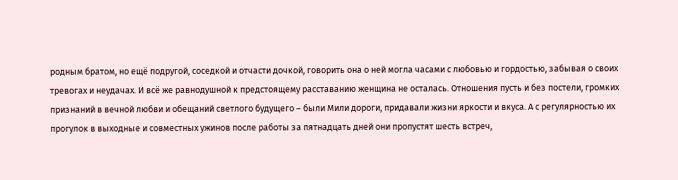родным братом, но ещё подругой, соседкой и отчасти дочкой, говорить она о ней могла часами с любовью и гордостью, забывая о своих тревогах и неудачах. И всё же равнодушной к предстоящему расставанию женщина не осталась. Отношения пусть и без постели, громких признаний в вечной любви и обещаний светлого будущего – были Мили дороги, придавали жизни яркости и вкуса. А с регулярностью их прогулок в выходные и совместных ужинов после работы за пятнадцать дней они пропустят шесть встреч,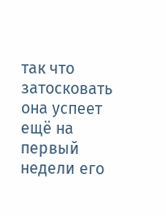так что затосковать она успеет ещё на первый недели его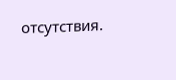отсутствия.